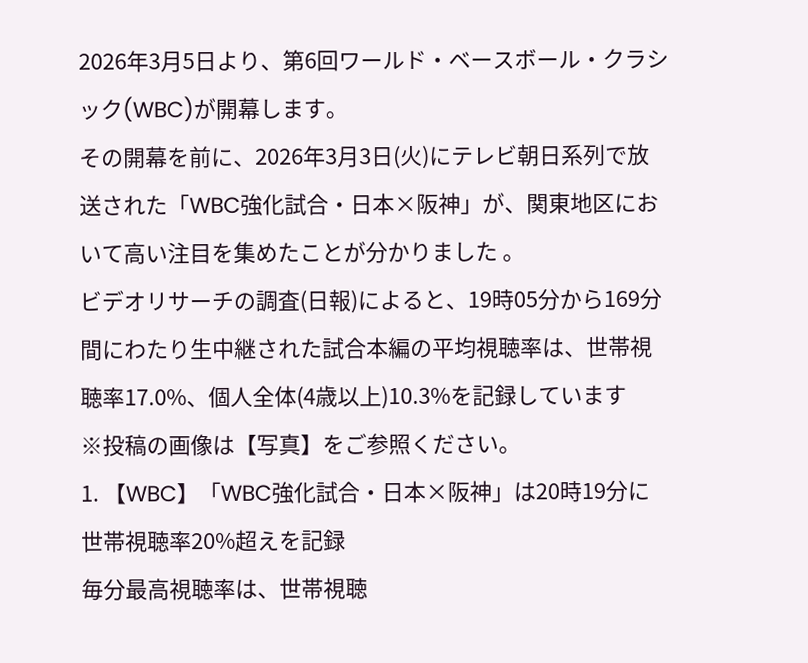2026年3月5日より、第6回ワールド・ベースボール・クラシック(WBC)が開幕します。
その開幕を前に、2026年3月3日(火)にテレビ朝日系列で放送された「WBC強化試合・日本×阪神」が、関東地区において高い注目を集めたことが分かりました 。
ビデオリサーチの調査(日報)によると、19時05分から169分間にわたり生中継された試合本編の平均視聴率は、世帯視聴率17.0%、個人全体(4歳以上)10.3%を記録しています
※投稿の画像は【写真】をご参照ください。
1. 【WBC】「WBC強化試合・日本×阪神」は20時19分に世帯視聴率20%超えを記録
毎分最高視聴率は、世帯視聴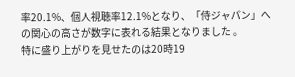率20.1%、個人視聴率12.1%となり、「侍ジャパン」への関心の高さが数字に表れる結果となりました 。
特に盛り上がりを見せたのは20時19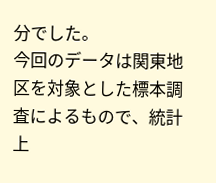分でした。
今回のデータは関東地区を対象とした標本調査によるもので、統計上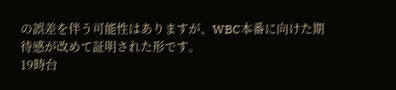の誤差を伴う可能性はありますが、WBC本番に向けた期待感が改めて証明された形です。
19時台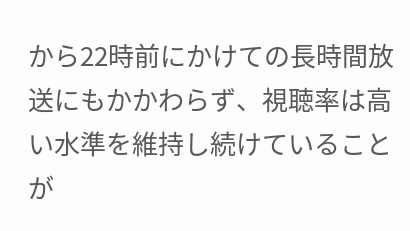から22時前にかけての長時間放送にもかかわらず、視聴率は高い水準を維持し続けていることが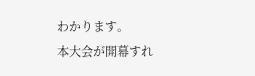わかります。
本大会が開幕すれ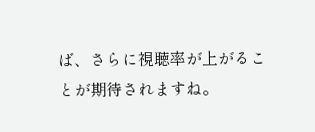ば、さらに視聴率が上がることが期待されますね。